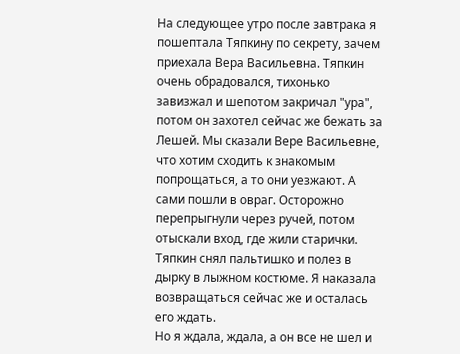На следующее утро после завтрака я пошептала Тяпкину по секрету, зачем приехала Вера Васильевна. Тяпкин очень обрадовался, тихонько завизжал и шепотом закричал "ура", потом он захотел сейчас же бежать за Лешей. Мы сказали Вере Васильевне, что хотим сходить к знакомым попрощаться, а то они уезжают. А сами пошли в овраг. Осторожно перепрыгнули через ручей, потом отыскали вход, где жили старички. Тяпкин снял пальтишко и полез в дырку в лыжном костюме. Я наказала возвращаться сейчас же и осталась его ждать.
Но я ждала, ждала, а он все не шел и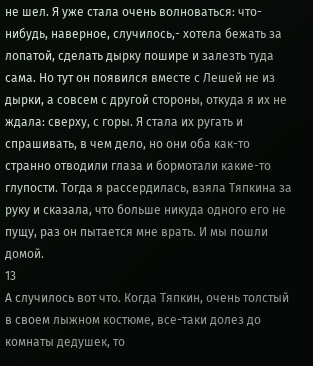не шел. Я уже стала очень волноваться: что-нибудь, наверное, случилось,- хотела бежать за лопатой, сделать дырку пошире и залезть туда сама. Но тут он появился вместе с Лешей не из дырки, а совсем с другой стороны, откуда я их не ждала: сверху, с горы. Я стала их ругать и спрашивать, в чем дело, но они оба как-то странно отводили глаза и бормотали какие-то глупости. Тогда я рассердилась, взяла Тяпкина за руку и сказала, что больше никуда одного его не пущу, раз он пытается мне врать. И мы пошли домой.
13
А случилось вот что. Когда Тяпкин, очень толстый в своем лыжном костюме, все-таки долез до комнаты дедушек, то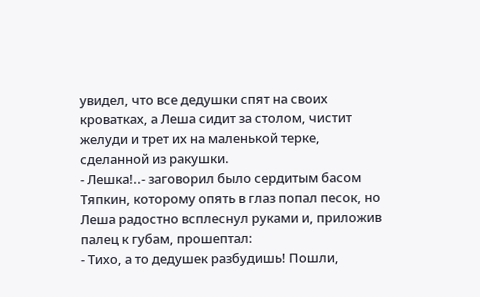увидел, что все дедушки спят на своих кроватках, а Леша сидит за столом, чистит желуди и трет их на маленькой терке, сделанной из ракушки.
- Лешка!..- заговорил было сердитым басом Тяпкин, которому опять в глаз попал песок, но Леша радостно всплеснул руками и, приложив палец к губам, прошептал:
- Тихо, а то дедушек разбудишь! Пошли,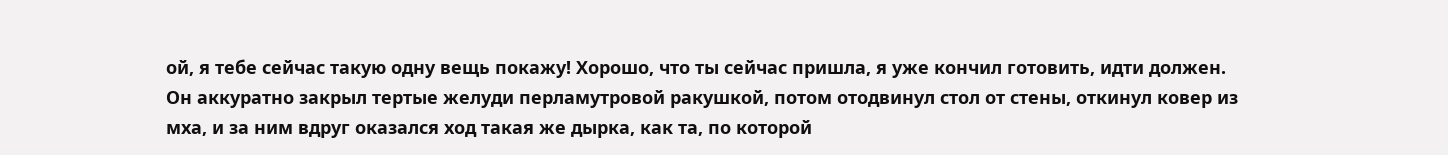ой, я тебе сейчас такую одну вещь покажу! Хорошо, что ты сейчас пришла, я уже кончил готовить, идти должен.
Он аккуратно закрыл тертые желуди перламутровой ракушкой, потом отодвинул стол от стены, откинул ковер из мха, и за ним вдруг оказался ход такая же дырка, как та, по которой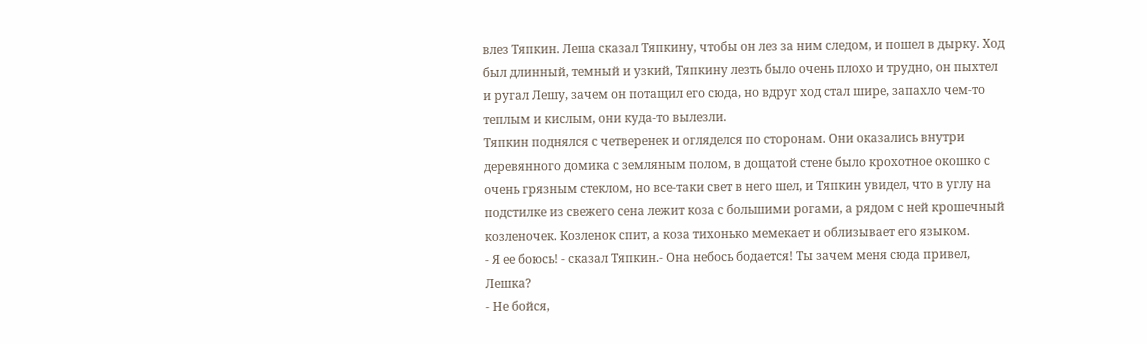влез Тяпкин. Леша сказал Тяпкину, чтобы он лез за ним следом, и пошел в дырку. Ход был длинный, темный и узкий, Тяпкину лезть было очень плохо и трудно, он пыхтел и ругал Лешу, зачем он потащил его сюда, но вдруг ход стал шире, запахло чем-то теплым и кислым, они куда-то вылезли.
Тяпкин поднялся с четверенек и огляделся по сторонам. Они оказались внутри деревянного домика с земляным полом, в дощатой стене было крохотное окошко с очень грязным стеклом, но все-таки свет в него шел, и Тяпкин увидел, что в углу на подстилке из свежего сена лежит коза с большими рогами, а рядом с ней крошечный козленочек. Козленок спит, а коза тихонько мемекает и облизывает его языком.
- Я ее боюсь! - сказал Тяпкин.- Она небось бодается! Ты зачем меня сюда привел, Лешка?
- Не бойся,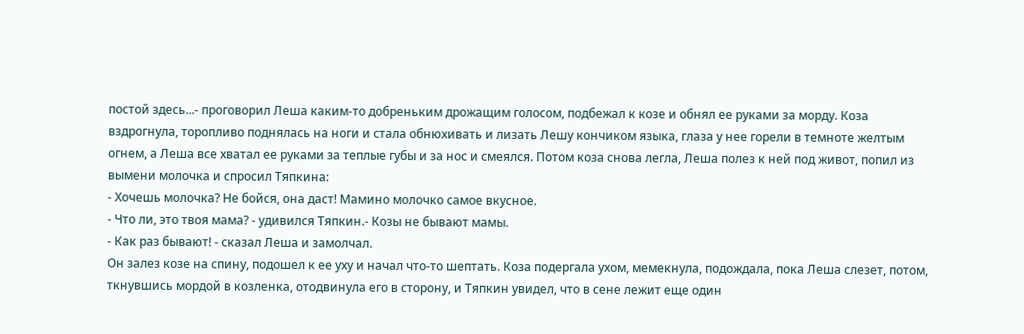постой здесь...- проговорил Леша каким-то добреньким дрожащим голосом, подбежал к козе и обнял ее руками за морду. Коза вздрогнула, торопливо поднялась на ноги и стала обнюхивать и лизать Лешу кончиком языка, глаза у нее горели в темноте желтым огнем, а Леша все хватал ее руками за теплые губы и за нос и смеялся. Потом коза снова легла, Леша полез к ней под живот, попил из вымени молочка и спросил Тяпкина:
- Хочешь молочка? Не бойся, она даст! Мамино молочко самое вкусное.
- Что ли, это твоя мама? - удивился Тяпкин.- Козы не бывают мамы.
- Как раз бывают! - сказал Леша и замолчал.
Он залез козе на спину, подошел к ее уху и начал что-то шептать. Коза подергала ухом, мемекнула, подождала, пока Леша слезет, потом, ткнувшись мордой в козленка, отодвинула его в сторону, и Тяпкин увидел, что в сене лежит еще один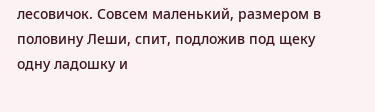лесовичок. Совсем маленький, размером в половину Леши, спит, подложив под щеку одну ладошку и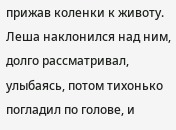прижав коленки к животу. Леша наклонился над ним, долго рассматривал, улыбаясь, потом тихонько погладил по голове, и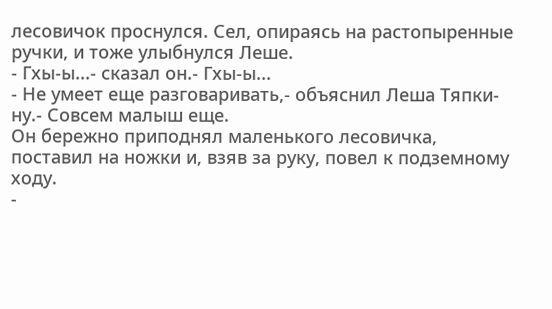лесовичок проснулся. Сел, опираясь на растопыренные ручки, и тоже улыбнулся Леше.
- Гхы-ы...- сказал он.- Гхы-ы...
- Не умеет еще разговаривать,- объяснил Леша Тяпки-ну.- Совсем малыш еще.
Он бережно приподнял маленького лесовичка, поставил на ножки и, взяв за руку, повел к подземному ходу.
-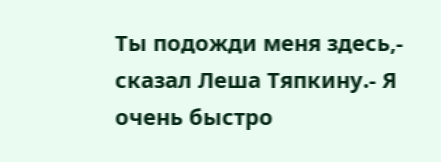Ты подожди меня здесь,- сказал Леша Тяпкину.- Я очень быстро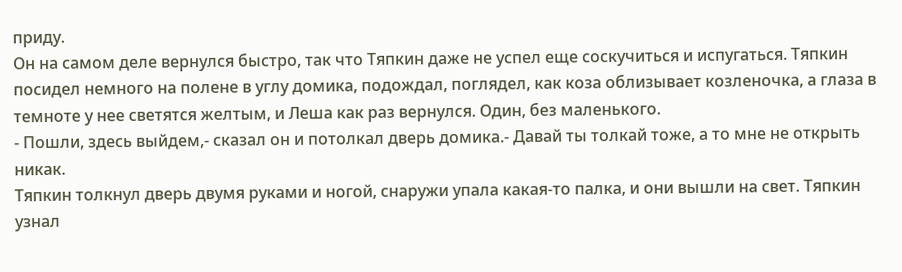приду.
Он на самом деле вернулся быстро, так что Тяпкин даже не успел еще соскучиться и испугаться. Тяпкин посидел немного на полене в углу домика, подождал, поглядел, как коза облизывает козленочка, а глаза в темноте у нее светятся желтым, и Леша как раз вернулся. Один, без маленького.
- Пошли, здесь выйдем,- сказал он и потолкал дверь домика.- Давай ты толкай тоже, а то мне не открыть никак.
Тяпкин толкнул дверь двумя руками и ногой, снаружи упала какая-то палка, и они вышли на свет. Тяпкин узнал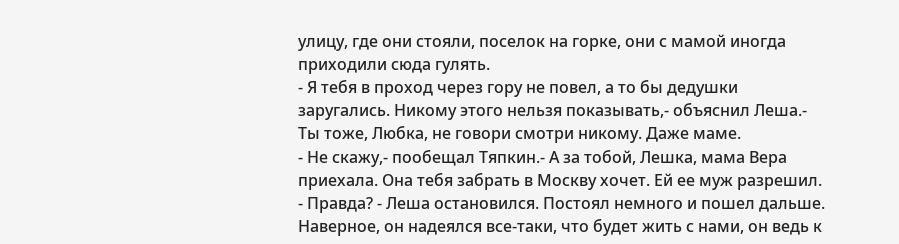улицу, где они стояли, поселок на горке, они с мамой иногда приходили сюда гулять.
- Я тебя в проход через гору не повел, а то бы дедушки заругались. Никому этого нельзя показывать,- объяснил Леша.- Ты тоже, Любка, не говори смотри никому. Даже маме.
- Не скажу,- пообещал Тяпкин.- А за тобой, Лешка, мама Вера приехала. Она тебя забрать в Москву хочет. Ей ее муж разрешил.
- Правда? - Леша остановился. Постоял немного и пошел дальше. Наверное, он надеялся все-таки, что будет жить с нами, он ведь к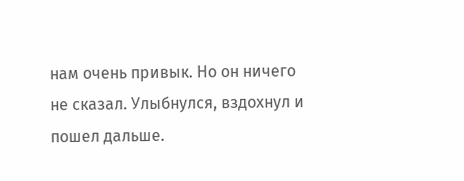нам очень привык. Но он ничего не сказал. Улыбнулся, вздохнул и пошел дальше.